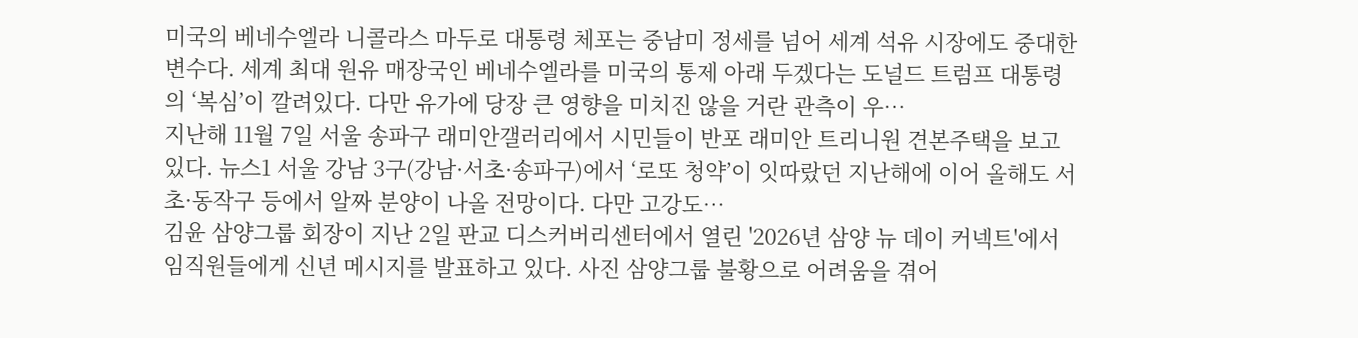미국의 베네수엘라 니콜라스 마두로 대통령 체포는 중남미 정세를 넘어 세계 석유 시장에도 중대한 변수다. 세계 최대 원유 매장국인 베네수엘라를 미국의 통제 아래 두겠다는 도널드 트럼프 대통령의 ‘복심’이 깔려있다. 다만 유가에 당장 큰 영향을 미치진 않을 거란 관측이 우…
지난해 11월 7일 서울 송파구 래미안갤러리에서 시민들이 반포 래미안 트리니원 견본주택을 보고 있다. 뉴스1 서울 강남 3구(강남·서초·송파구)에서 ‘로또 청약’이 잇따랐던 지난해에 이어 올해도 서초·동작구 등에서 알짜 분양이 나올 전망이다. 다만 고강도…
김윤 삼양그룹 회장이 지난 2일 판교 디스커버리센터에서 열린 '2026년 삼양 뉴 데이 커넥트'에서 임직원들에게 신년 메시지를 발표하고 있다. 사진 삼양그룹 불황으로 어려움을 겪어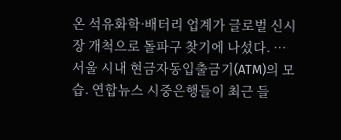온 석유화학·배터리 업계가 글로벌 신시장 개척으로 돌파구 찾기에 나섰다. …
서울 시내 현금자동입출금기(ATM)의 모습. 연합뉴스 시중은행들이 최근 들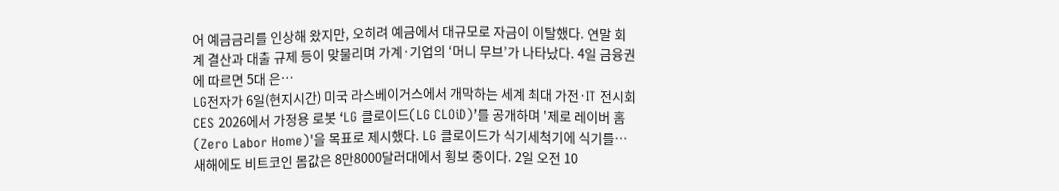어 예금금리를 인상해 왔지만, 오히려 예금에서 대규모로 자금이 이탈했다. 연말 회계 결산과 대출 규제 등이 맞물리며 가계·기업의 ‘머니 무브’가 나타났다. 4일 금융권에 따르면 5대 은…
LG전자가 6일(현지시간) 미국 라스베이거스에서 개막하는 세계 최대 가전·IT 전시회 CES 2026에서 가정용 로봇 ‘LG 클로이드(LG CLOiD)’를 공개하며 '제로 레이버 홈(Zero Labor Home)'을 목표로 제시했다. LG 클로이드가 식기세척기에 식기를…
새해에도 비트코인 몸값은 8만8000달러대에서 횡보 중이다. 2일 오전 10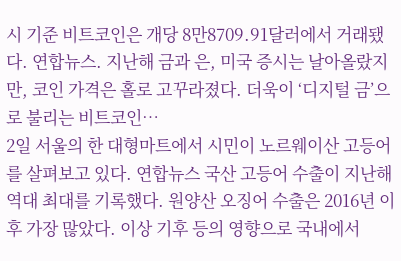시 기준 비트코인은 개당 8만8709.91달러에서 거래됐다. 연합뉴스. 지난해 금과 은, 미국 증시는 날아올랐지만, 코인 가격은 홀로 고꾸라졌다. 더욱이 ‘디지털 금’으로 불리는 비트코인…
2일 서울의 한 대형마트에서 시민이 노르웨이산 고등어를 살펴보고 있다. 연합뉴스 국산 고등어 수출이 지난해 역대 최대를 기록했다. 원양산 오징어 수출은 2016년 이후 가장 많았다. 이상 기후 등의 영향으로 국내에서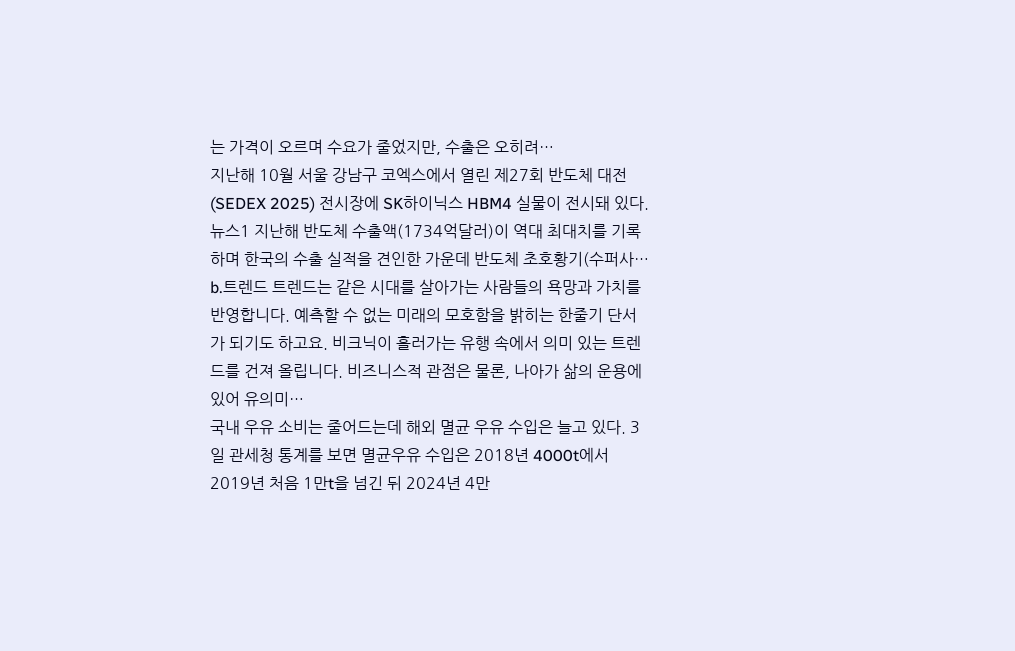는 가격이 오르며 수요가 줄었지만, 수출은 오히려…
지난해 10월 서울 강남구 코엑스에서 열린 제27회 반도체 대전(SEDEX 2025) 전시장에 SK하이닉스 HBM4 실물이 전시돼 있다. 뉴스1 지난해 반도체 수출액(1734억달러)이 역대 최대치를 기록하며 한국의 수출 실적을 견인한 가운데 반도체 초호황기(수퍼사…
b.트렌드 트렌드는 같은 시대를 살아가는 사람들의 욕망과 가치를 반영합니다. 예측할 수 없는 미래의 모호함을 밝히는 한줄기 단서가 되기도 하고요. 비크닉이 흘러가는 유행 속에서 의미 있는 트렌드를 건져 올립니다. 비즈니스적 관점은 물론, 나아가 삶의 운용에 있어 유의미…
국내 우유 소비는 줄어드는데 해외 멸균 우유 수입은 늘고 있다. 3일 관세청 통계를 보면 멸균우유 수입은 2018년 4000t에서 2019년 처음 1만t을 넘긴 뒤 2024년 4만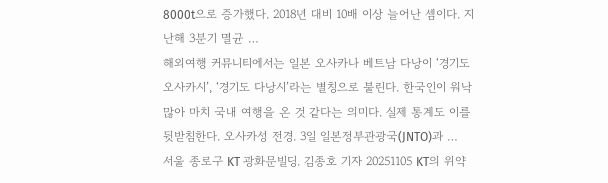8000t으로 증가했다. 2018년 대비 10배 이상 늘어난 셈이다. 지난해 3분기 멸균 …
해외여행 커뮤니티에서는 일본 오사카나 베트남 다낭이 ‘경기도 오사카시’, ‘경기도 다낭시’라는 별칭으로 불린다. 한국인이 워낙 많아 마치 국내 여행을 온 것 같다는 의미다. 실제 통계도 이를 뒷받침한다. 오사카성 전경. 3일 일본정부관광국(JNTO)과 …
서울 종로구 KT 광화문빌딩. 김종호 기자 20251105 KT의 위약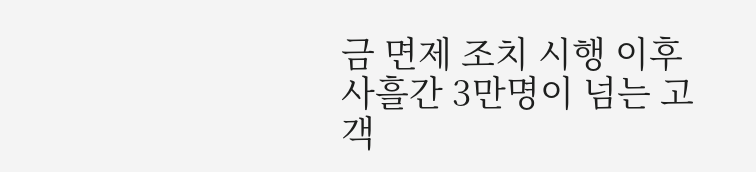금 면제 조치 시행 이후 사흘간 3만명이 넘는 고객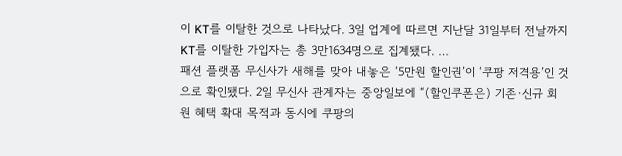이 KT를 이탈한 것으로 나타났다. 3일 업계에 따르면 지난달 31일부터 전날까지 KT를 이탈한 가입자는 총 3만1634명으로 집계됐다. …
패션 플랫폼 무신사가 새해를 맞아 내놓은 ‘5만원 할인권’이 ‘쿠팡 저격용’인 것으로 확인됐다. 2일 무신사 관계자는 중앙일보에 “(할인쿠폰은) 기존·신규 회원 혜택 확대 목적과 동시에 쿠팡의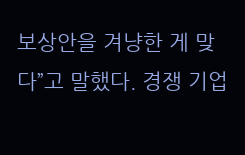보상안을 겨냥한 게 맞다”고 말했다. 경쟁 기업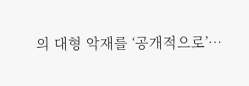의 대형 악재를 ‘공개적으로’…